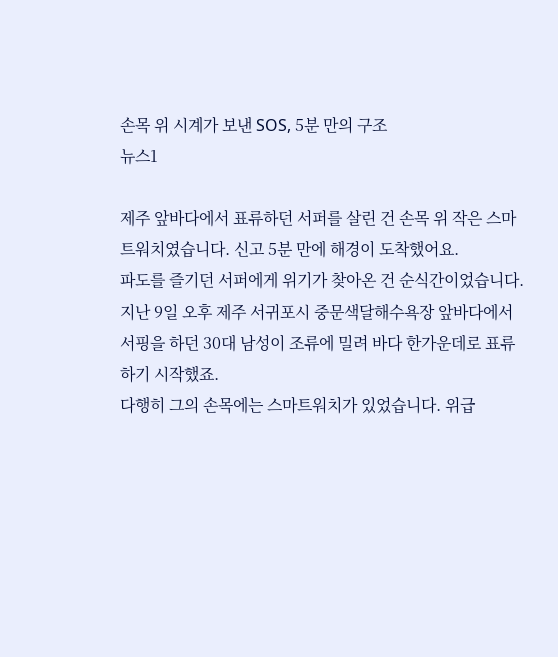손목 위 시계가 보낸 SOS, 5분 만의 구조
뉴스1

제주 앞바다에서 표류하던 서퍼를 살린 건 손목 위 작은 스마트워치였습니다. 신고 5분 만에 해경이 도착했어요.
파도를 즐기던 서퍼에게 위기가 찾아온 건 순식간이었습니다. 지난 9일 오후 제주 서귀포시 중문색달해수욕장 앞바다에서 서핑을 하던 30대 남성이 조류에 밀려 바다 한가운데로 표류하기 시작했죠.
다행히 그의 손목에는 스마트워치가 있었습니다. 위급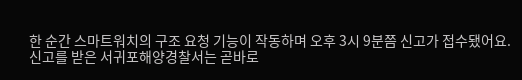한 순간 스마트워치의 구조 요청 기능이 작동하며 오후 3시 9분쯤 신고가 접수됐어요.
신고를 받은 서귀포해양경찰서는 곧바로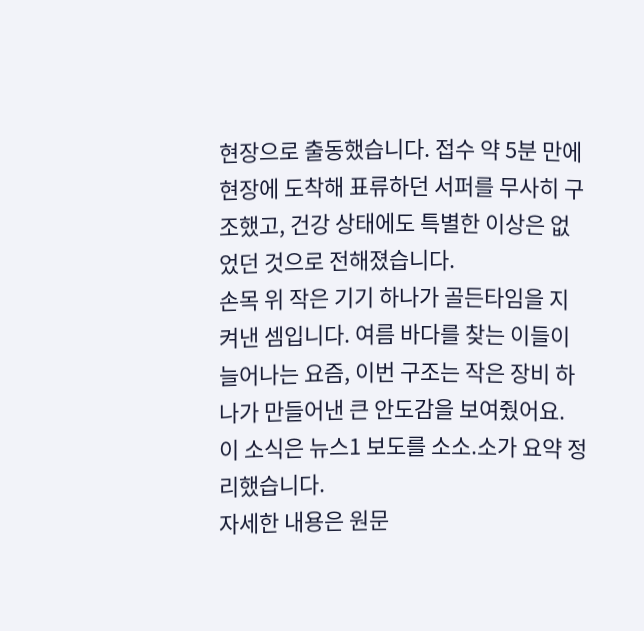현장으로 출동했습니다. 접수 약 5분 만에 현장에 도착해 표류하던 서퍼를 무사히 구조했고, 건강 상태에도 특별한 이상은 없었던 것으로 전해졌습니다.
손목 위 작은 기기 하나가 골든타임을 지켜낸 셈입니다. 여름 바다를 찾는 이들이 늘어나는 요즘, 이번 구조는 작은 장비 하나가 만들어낸 큰 안도감을 보여줬어요.
이 소식은 뉴스1 보도를 소소.소가 요약 정리했습니다.
자세한 내용은 원문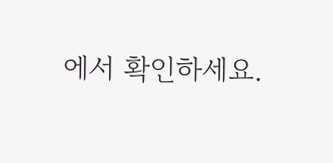에서 확인하세요.